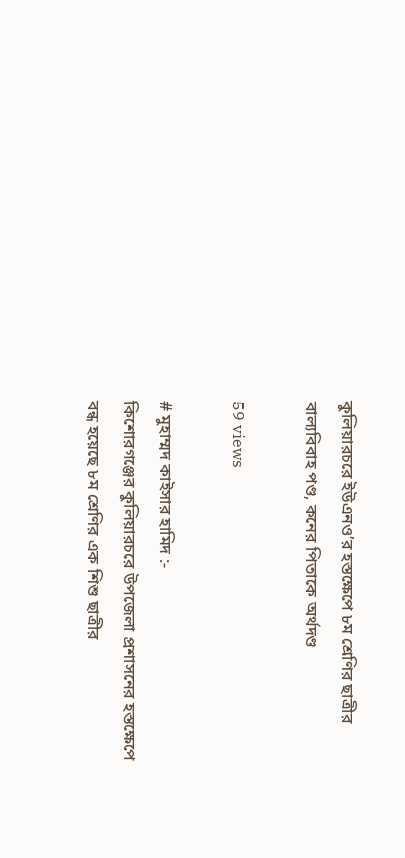কুলিয়ারচরে ইউএনও’র হস্তক্ষেপে ৮ম শ্রেণির ছাত্রীর বাল্যবিবাহ পণ্ড, কনের পিতাকে অর্থদণ্ড

59 views

# মুহাম্মদ কাইসার হামিদ :-
কিশোরগঞ্জের কুলিয়ারচরে উপজেলা প্রশাসনের হস্তক্ষেপে বন্ধ হয়েছে ৮ম শ্রেণির এক শিশু ছাত্রীর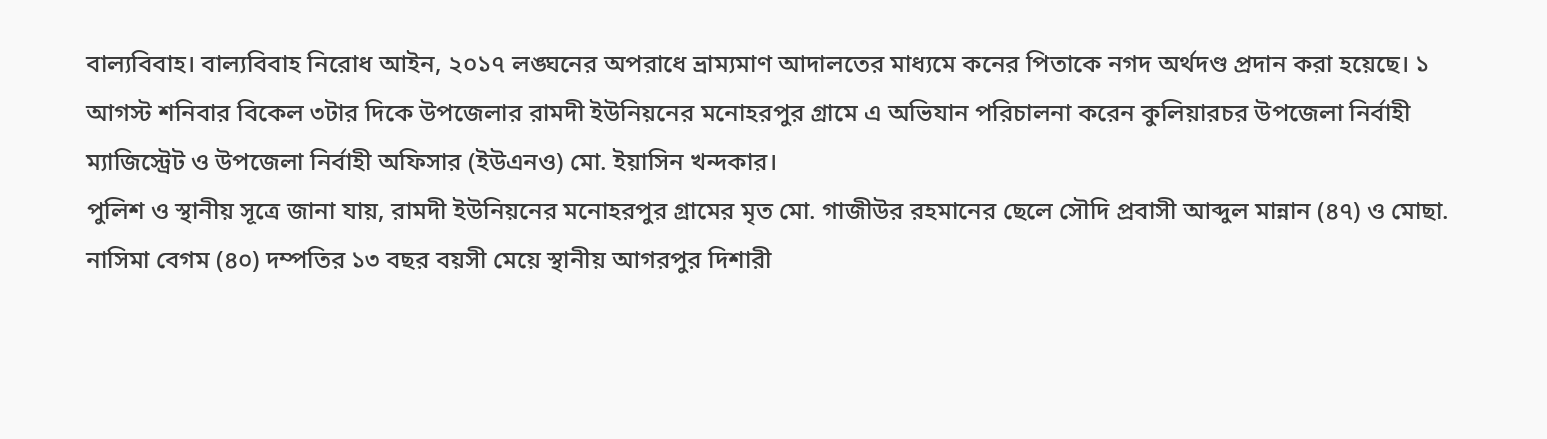বাল্যবিবাহ। বাল্যবিবাহ নিরোধ আইন, ২০১৭ লঙ্ঘনের অপরাধে ভ্রাম্যমাণ আদালতের মাধ্যমে কনের পিতাকে নগদ অর্থদণ্ড প্রদান করা হয়েছে। ১ আগস্ট শনিবার বিকেল ৩টার দিকে উপজেলার রামদী ইউনিয়নের মনোহরপুর গ্রামে এ অভিযান পরিচালনা করেন কুলিয়ারচর উপজেলা নির্বাহী ম্যাজিস্ট্রেট ও উপজেলা নির্বাহী অফিসার (ইউএনও) মো. ইয়াসিন খন্দকার।
পুলিশ ও স্থানীয় সূত্রে জানা যায়, রামদী ইউনিয়নের মনোহরপুর গ্রামের মৃত মো. গাজীউর রহমানের ছেলে সৌদি প্রবাসী আব্দুল মান্নান (৪৭) ও মোছা. নাসিমা বেগম (৪০) দম্পতির ১৩ বছর বয়সী মেয়ে স্থানীয় আগরপুর দিশারী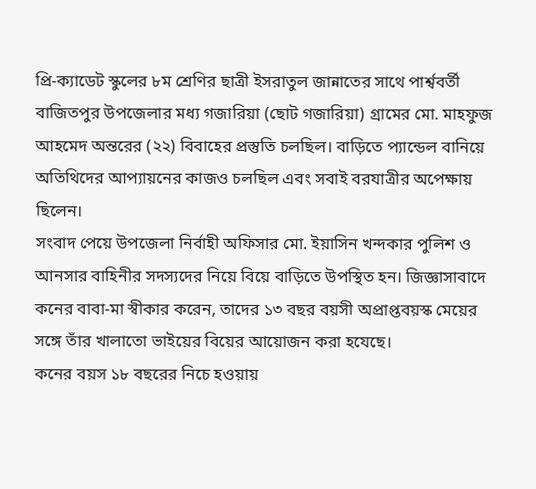প্রি-ক্যাডেট স্কুলের ৮ম শ্রেণির ছাত্রী ইসরাতুল জান্নাতের সাথে পার্শ্ববর্তী বাজিতপুর উপজেলার মধ্য গজারিয়া (ছোট গজারিয়া) গ্রামের মো. মাহফুজ আহমেদ অন্তরের (২২) বিবাহের প্রস্তুতি চলছিল। বাড়িতে প্যান্ডেল বানিয়ে অতিথিদের আপ্যায়নের কাজও চলছিল এবং সবাই বরযাত্রীর অপেক্ষায় ছিলেন।
সংবাদ পেয়ে উপজেলা নির্বাহী অফিসার মো. ইয়াসিন খন্দকার পুলিশ ও আনসার বাহিনীর সদস্যদের নিয়ে বিয়ে বাড়িতে উপস্থিত হন। জিজ্ঞাসাবাদে কনের বাবা-মা স্বীকার করেন, তাদের ১৩ বছর বয়সী অপ্রাপ্তবয়স্ক মেয়ের সঙ্গে তাঁর খালাতো ভাইয়ের বিয়ের আয়োজন করা হযেছে।
কনের বয়স ১৮ বছরের নিচে হওয়ায়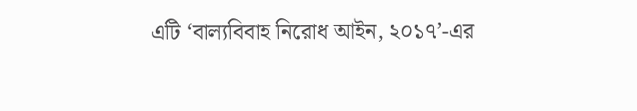এটি ‘বাল্যবিবাহ নিরোধ আইন, ২০১৭’-এর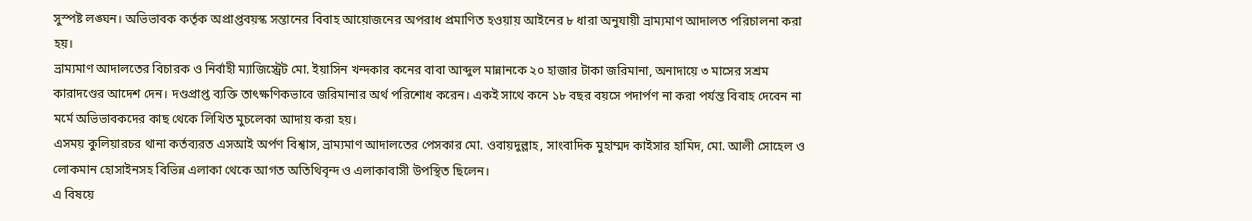সুস্পষ্ট লঙ্ঘন। অভিভাবক কর্তৃক অপ্রাপ্তবয়স্ক সন্তানের বিবাহ আয়োজনের অপরাধ প্রমাণিত হওয়ায় আইনের ৮ ধারা অনুযায়ী ভ্রাম্যমাণ আদালত পরিচালনা করা হয়।
ভ্রাম্যমাণ আদালতের বিচারক ও নির্বাহী ম্যাজিস্ট্রেট মো. ইয়াসিন খন্দকার কনের বাবা আব্দুল মান্নানকে ২০ হাজার টাকা জরিমানা, অনাদায়ে ৩ মাসের সশ্রম কারাদণ্ডের আদেশ দেন। দণ্ডপ্রাপ্ত ব্যক্তি তাৎক্ষণিকভাবে জরিমানার অর্থ পরিশোধ করেন। একই সাথে কনে ১৮ বছর বয়সে পদার্পণ না করা পর্যন্ত বিবাহ দেবেন না মর্মে অভিভাবকদের কাছ থেকে লিখিত মুচলেকা আদায় করা হয়।
এসময় কুলিয়ারচর থানা কর্তব্যরত এসআই অর্পণ বিশ্বাস, ভ্রাম্যমাণ আদালতের পেসকার মো. ওবায়দুল্লাহ, সাংবাদিক মুহাম্মদ কাইসার হামিদ, মো. আলী সোহেল ও লোকমান হোসাইনসহ বিভিন্ন এলাকা থেকে আগত অতিথিবৃন্দ ও এলাকাবাসী উপস্থিত ছিলেন।
এ বিষয়ে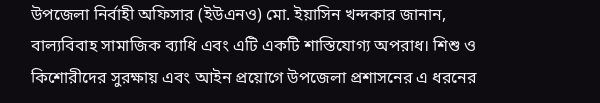উপজেলা নির্বাহী অফিসার (ইউএনও) মো. ইয়াসিন খন্দকার জানান, বাল্যবিবাহ সামাজিক ব্যাধি এবং এটি একটি শাস্তিযোগ্য অপরাধ। শিশু ও কিশোরীদের সুরক্ষায় এবং আইন প্রয়োগে উপজেলা প্রশাসনের এ ধরনের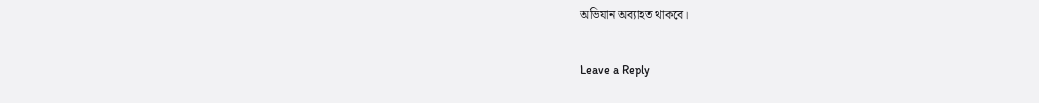অভিযান অব্যাহত থাকবে।

Leave a Reply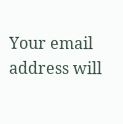Your email address will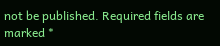not be published. Required fields are marked *